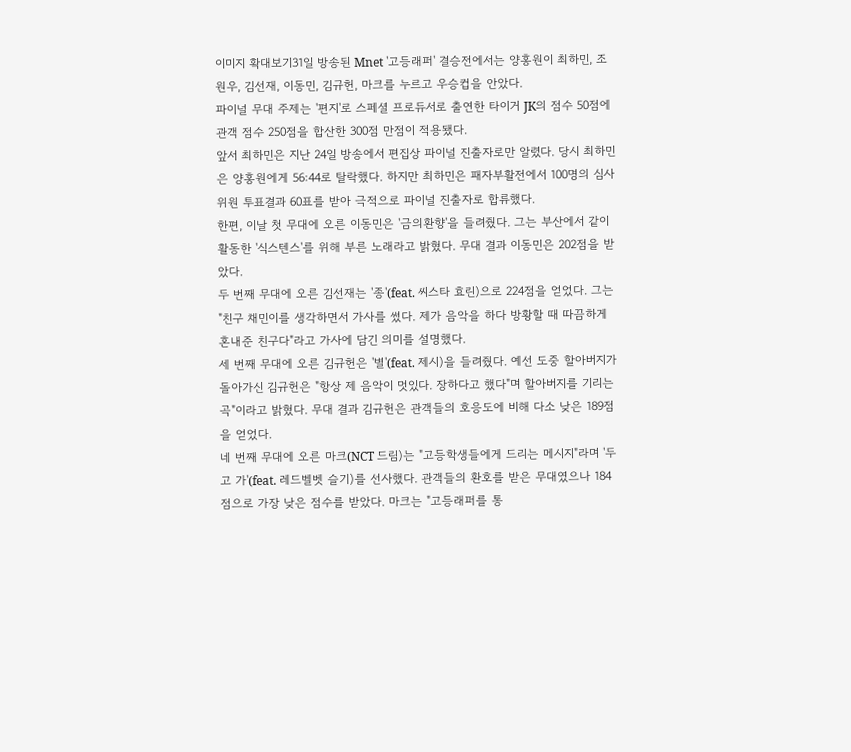이미지 확대보기31일 방송된 Mnet '고등래퍼' 결승전에서는 양홍원이 최하민, 조원우, 김선재, 이동민, 김규헌, 마크를 누르고 우승컵을 안았다.
파이널 무대 주제는 '편지'로 스페셜 프로듀서로 출연한 타이거 JK의 점수 50점에 관객 점수 250점을 합산한 300점 만점이 적용됐다.
앞서 최하민은 지난 24일 방송에서 편집상 파이널 진출자로만 알렸다. 당시 최하민은 양홍원에게 56:44로 탈락했다. 하지만 최하민은 패자부활전에서 100명의 심사위원 투표결과 60표를 받아 극적으로 파이널 진출자로 합류했다.
한편, 이날 첫 무대에 오른 이동민은 '금의환향'을 들려줬다. 그는 부산에서 같이 활동한 '식스텐스'를 위해 부른 노래라고 밝혔다. 무대 결과 이동민은 202점을 받았다.
두 번째 무대에 오른 김선재는 '종'(feat. 씨스타 효린)으로 224점을 얻었다. 그는 "친구 채민이를 생각하면서 가사를 썼다. 제가 음악을 하다 방황할 때 따끔하게 혼내준 친구다"라고 가사에 담긴 의미를 설명했다.
세 번째 무대에 오른 김규헌은 '별'(feat. 제시)을 들려줬다. 예선 도중 할아버지가 돌아가신 김규헌은 "항상 제 음악이 멋있다. 장하다고 했다"며 할아버지를 기리는 곡"이라고 밝혔다. 무대 결과 김규헌은 관객들의 호응도에 비해 다소 낮은 189점을 얻었다.
네 번째 무대에 오른 마크(NCT 드림)는 "고등학생들에게 드리는 메시지"라며 '두고 가'(feat. 레드벨벳 슬기)를 선사했다. 관객들의 환호를 받은 무대였으나 184점으로 가장 낮은 점수를 받았다. 마크는 "고등래퍼를 통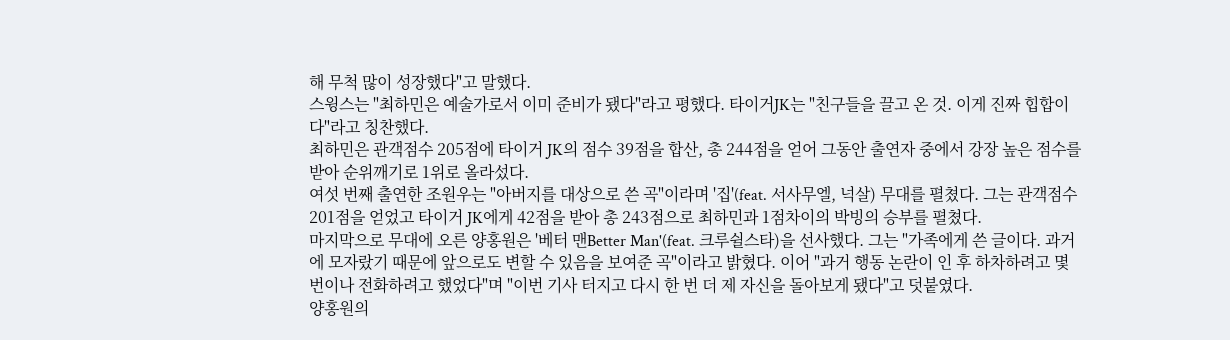해 무척 많이 성장했다"고 말했다.
스윙스는 "최하민은 예술가로서 이미 준비가 됐다"라고 평했다. 타이거JK는 "친구들을 끌고 온 것. 이게 진짜 힙합이다"라고 칭찬했다.
최하민은 관객점수 205점에 타이거 JK의 점수 39점을 합산, 총 244점을 얻어 그동안 출연자 중에서 강장 높은 점수를 받아 순위깨기로 1위로 올라섰다.
여섯 번째 출연한 조원우는 "아버지를 대상으로 쓴 곡"이라며 '집'(feat. 서사무엘, 넉살) 무대를 펼쳤다. 그는 관객점수 201점을 얻었고 타이거 JK에게 42점을 받아 총 243점으로 최하민과 1점차이의 박빙의 승부를 펼쳤다.
마지막으로 무대에 오른 양홍원은 '베터 맨Better Man'(feat. 크루쉴스타)을 선사했다. 그는 "가족에게 쓴 글이다. 과거에 모자랐기 때문에 앞으로도 변할 수 있음을 보여준 곡"이라고 밝혔다. 이어 "과거 행동 논란이 인 후 하차하려고 몇 번이나 전화하려고 했었다"며 "이번 기사 터지고 다시 한 번 더 제 자신을 돌아보게 됐다"고 덧붙였다.
양홍원의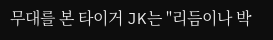무대를 본 타이거 JK는 "리듬이나 박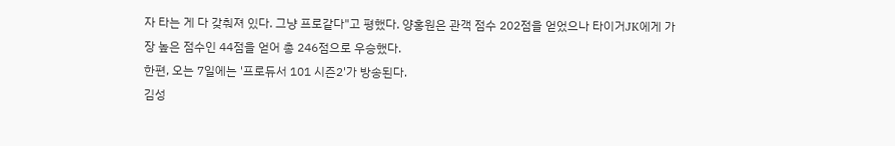자 타는 게 다 갖춰져 있다. 그냥 프로같다"고 평했다. 양홍원은 관객 점수 202점을 얻었으나 타이거JK에게 가장 높은 점수인 44점을 얻어 총 246점으로 우승했다.
한편, 오는 7일에는 '프로듀서 101 시즌2'가 방송된다.
김성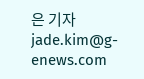은 기자 jade.kim@g-enews.com